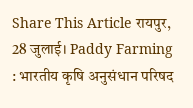Share This Article रायपुर, 28 जुलाई। Paddy Farming : भारतीय कृषि अनुसंधान परिषद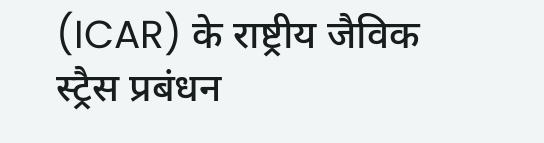(ICAR) के राष्ट्रीय जैविक स्ट्रैस प्रबंधन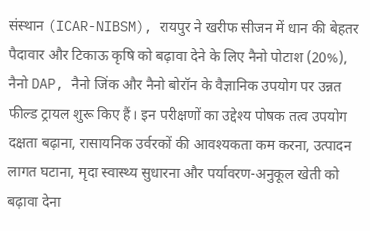संस्थान (ICAR-NIBSM), रायपुर ने खरीफ सीजन में धान की बेहतर पैदावार और टिकाऊ कृषि को बढ़ावा देने के लिए नैनो पोटाश (20%), नैनो DAP, नैनो जिंक और नैनो बोरॉन के वैज्ञानिक उपयोग पर उन्नत फील्ड ट्रायल शुरू किए हैं। इन परीक्षणों का उद्देश्य पोषक तत्व उपयोग दक्षता बढ़ाना, रासायनिक उर्वरकों की आवश्यकता कम करना, उत्पादन लागत घटाना, मृदा स्वास्थ्य सुधारना और पर्यावरण-अनुकूल खेती को बढ़ावा देना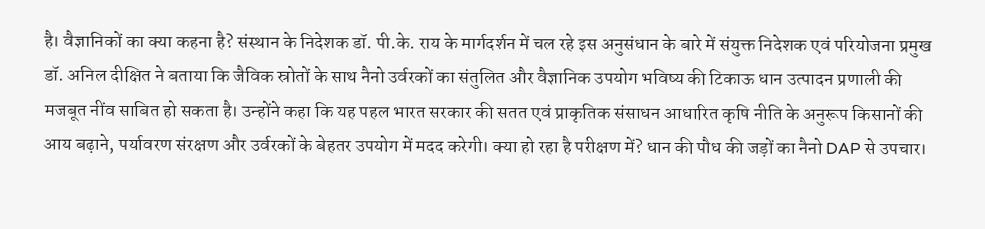है। वैज्ञानिकों का क्या कहना है? संस्थान के निदेशक डॉ. पी.के. राय के मार्गदर्शन में चल रहे इस अनुसंधान के बारे में संयुक्त निदेशक एवं परियोजना प्रमुख डॉ. अनिल दीक्षित ने बताया कि जैविक स्रोतों के साथ नैनो उर्वरकों का संतुलित और वैज्ञानिक उपयोग भविष्य की टिकाऊ धान उत्पादन प्रणाली की मजबूत नींव साबित हो सकता है। उन्होंने कहा कि यह पहल भारत सरकार की सतत एवं प्राकृतिक संसाधन आधारित कृषि नीति के अनुरूप किसानों की आय बढ़ाने, पर्यावरण संरक्षण और उर्वरकों के बेहतर उपयोग में मदद करेगी। क्या हो रहा है परीक्षण में? धान की पौध की जड़ों का नैनो DAP से उपचार।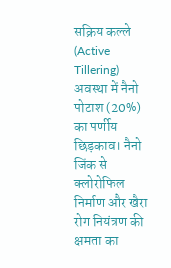सक्रिय कल्ले (Active Tillering) अवस्था में नैनो पोटाश (20%) का पर्णीय छिड़काव। नैनो जिंक से क्लोरोफिल निर्माण और खैरा रोग नियंत्रण की क्षमता का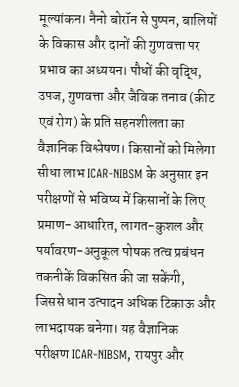मूल्यांकन। नैनो बोरॉन से पुष्पन, बालियों के विकास और दानों की गुणवत्ता पर प्रभाव का अध्ययन। पौधों की वृद्धि, उपज, गुणवत्ता और जैविक तनाव (कीट एवं रोग) के प्रति सहनशीलता का वैज्ञानिक विश्लेषण। किसानों को मिलेगा सीधा लाभ ICAR-NIBSM के अनुसार इन परीक्षणों से भविष्य में किसानों के लिए प्रमाण-आधारित, लागत-कुशल और पर्यावरण-अनुकूल पोषक तत्व प्रबंधन तकनीकें विकसित की जा सकेंगी, जिससे धान उत्पादन अधिक टिकाऊ और लाभदायक बनेगा। यह वैज्ञानिक परीक्षण ICAR-NIBSM, रायपुर और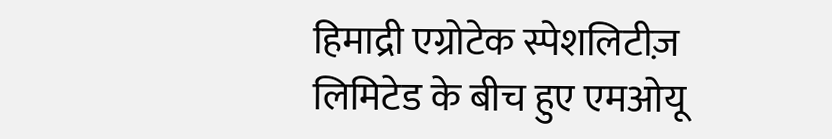हिमाद्री एग्रोटेक स्पेशलिटीज़ लिमिटेड के बीच हुए एमओयू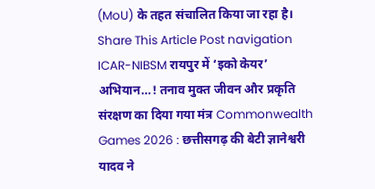(MoU) के तहत संचालित किया जा रहा है। Share This Article Post navigation ICAR-NIBSM रायपुर में ‘इको केयर’ अभियान…! तनाव मुक्त जीवन और प्रकृति संरक्षण का दिया गया मंत्र Commonwealth Games 2026 : छत्तीसगढ़ की बेटी ज्ञानेश्वरी यादव ने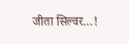जीता सिल्वर…!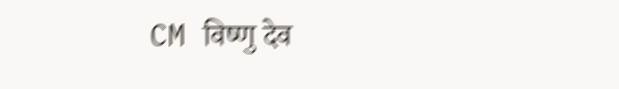CM विष्णु देव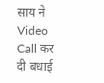साय ने Video Call कर दी बधाई